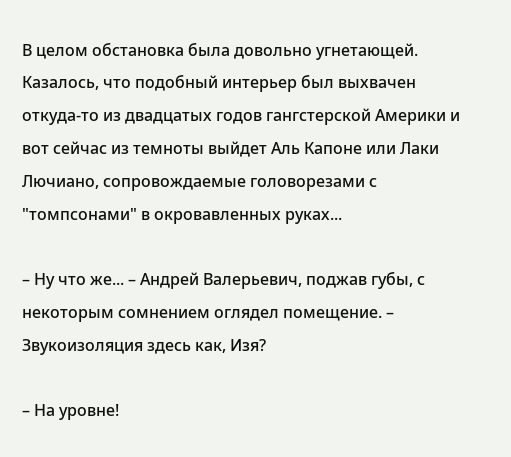В целом обстановка была довольно угнетающей. Казалось, что подобный интерьер был выхвачен откуда-то из двадцатых годов гангстерской Америки и вот сейчас из темноты выйдет Аль Капоне или Лаки Лючиано, сопровождаемые головорезами с "томпсонами" в окровавленных руках...

– Ну что же... – Андрей Валерьевич, поджав губы, с некоторым сомнением оглядел помещение. – Звукоизоляция здесь как, Изя?

– На уровне!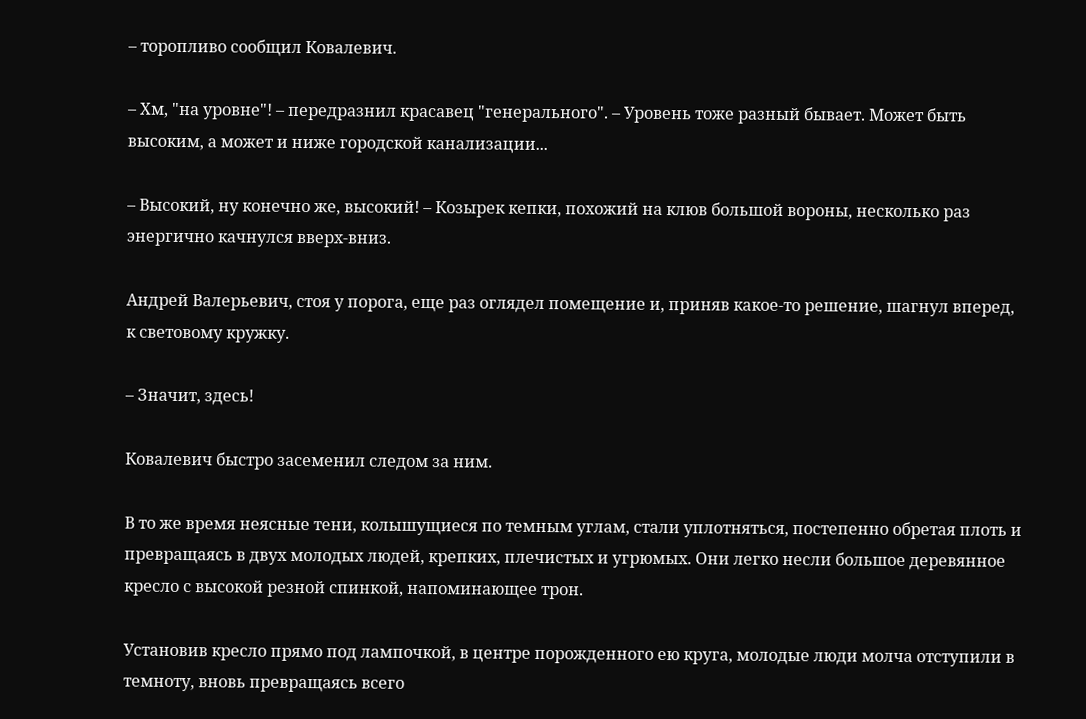– торопливо сообщил Ковалевич.

– Хм, "на уровне"! – передразнил красавец "генерального". – Уровень тоже разный бывает. Может быть высоким, а может и ниже городской канализации...

– Высокий, ну конечно же, высокий! – Козырек кепки, похожий на клюв большой вороны, несколько раз энергично качнулся вверх-вниз.

Андрей Валерьевич, стоя у порога, еще раз оглядел помещение и, приняв какое-то решение, шагнул вперед, к световому кружку.

– Значит, здесь!

Ковалевич быстро засеменил следом за ним.

В то же время неясные тени, колышущиеся по темным углам, стали уплотняться, постепенно обретая плоть и превращаясь в двух молодых людей, крепких, плечистых и угрюмых. Они легко несли большое деревянное кресло с высокой резной спинкой, напоминающее трон.

Установив кресло прямо под лампочкой, в центре порожденного ею круга, молодые люди молча отступили в темноту, вновь превращаясь всего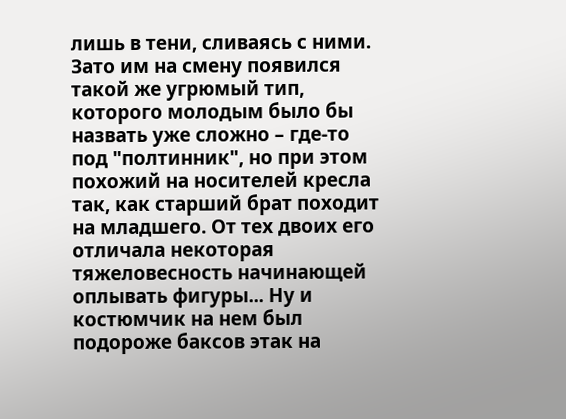лишь в тени, сливаясь с ними. Зато им на смену появился такой же угрюмый тип, которого молодым было бы назвать уже сложно – где-то под "полтинник", но при этом похожий на носителей кресла так, как старший брат походит на младшего. От тех двоих его отличала некоторая тяжеловесность начинающей оплывать фигуры... Ну и костюмчик на нем был подороже баксов этак на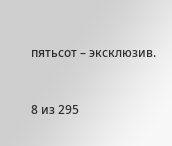пятьсот – эксклюзив.



8 из 295